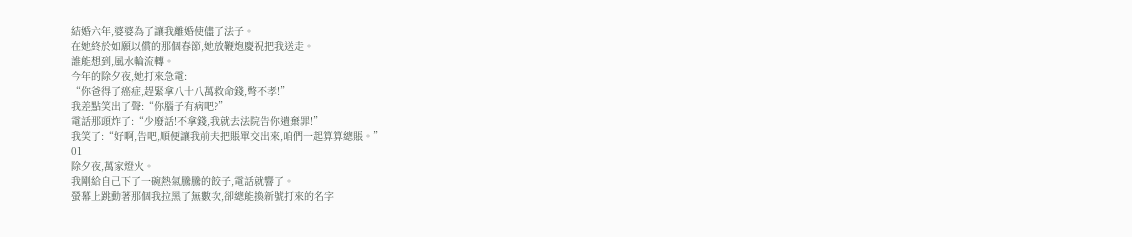結婚六年,婆婆為了讓我離婚使儘了法子。
在她終於如願以償的那個春節,她放鞭炮慶祝把我送走。
誰能想到,風水輪流轉。
今年的除夕夜,她打來急電:
“你爸得了癌症,趕緊拿八十八萬救命錢,彆不孝!”
我差點笑出了聲:“你腦子有病吧?”
電話那頭炸了:“少廢話!不拿錢,我就去法院告你遺棄罪!”
我笑了:“好啊,告吧,順便讓我前夫把賬單交出來,咱們一起算算總賬。”
01
除夕夜,萬家燈火。
我剛給自己下了一碗熱氣騰騰的餃子,電話就響了。
螢幕上跳動著那個我拉黑了無數次,卻總能換新號打來的名字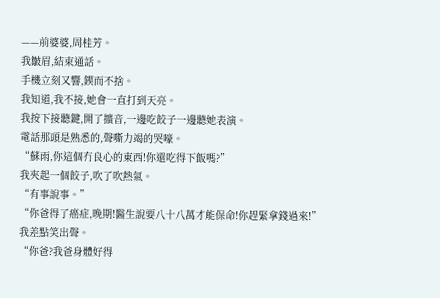——前婆婆,周桂芳。
我皺眉,結束通話。
手機立刻又響,鍥而不捨。
我知道,我不接,她會一直打到天亮。
我按下接聽鍵,開了擴音,一邊吃餃子一邊聽她表演。
電話那頭是熟悉的,聲嘶力竭的哭嚎。
“蘇雨,你這個冇良心的東西!你還吃得下飯嗎?”
我夾起一個餃子,吹了吹熱氣。
“有事說事。”
“你爸得了癌症,晚期!醫生說要八十八萬才能保命!你趕緊拿錢過來!”
我差點笑出聲。
“你爸?我爸身體好得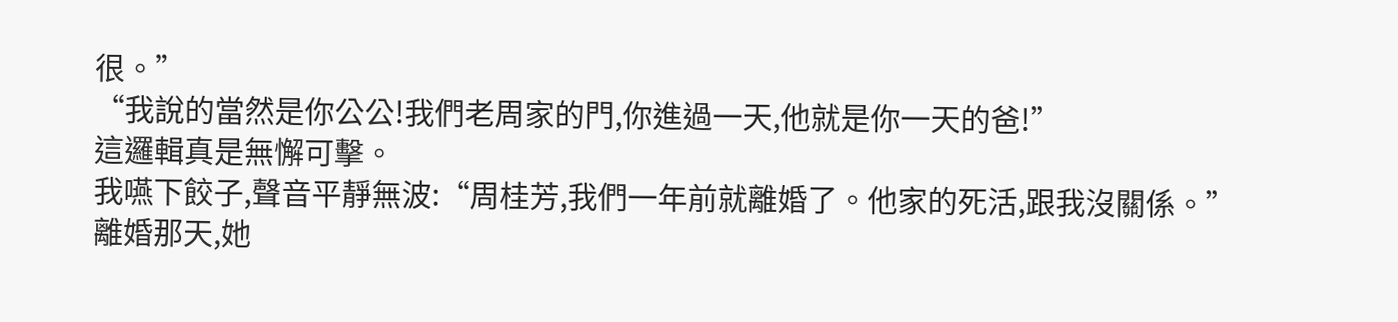很。”
“我說的當然是你公公!我們老周家的門,你進過一天,他就是你一天的爸!”
這邏輯真是無懈可擊。
我嚥下餃子,聲音平靜無波:“周桂芳,我們一年前就離婚了。他家的死活,跟我沒關係。”
離婚那天,她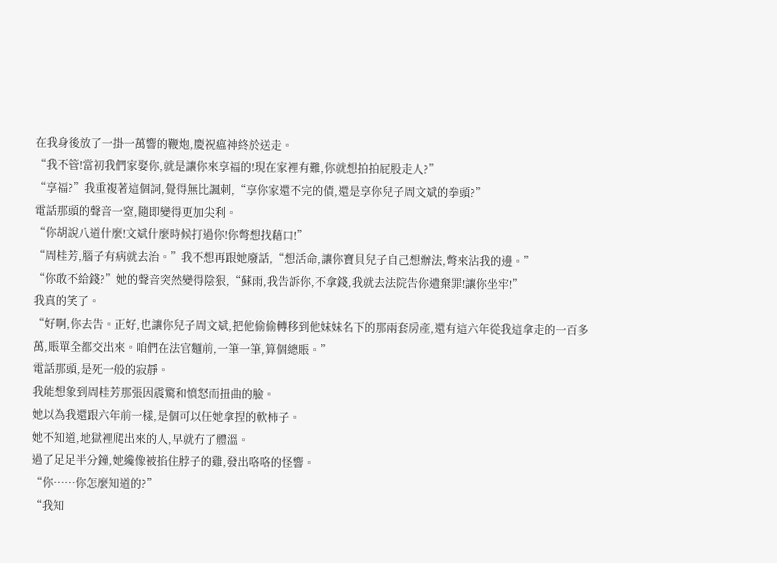在我身後放了一掛一萬響的鞭炮,慶祝瘟神終於送走。
“我不管!當初我們家娶你,就是讓你來享福的!現在家裡有難,你就想拍拍屁股走人?”
“享福?”我重複著這個詞,覺得無比諷刺,“享你家還不完的債,還是享你兒子周文斌的拳頭?”
電話那頭的聲音一窒,隨即變得更加尖利。
“你胡說八道什麼!文斌什麼時候打過你!你彆想找藉口!”
“周桂芳,腦子有病就去治。”我不想再跟她廢話,“想活命,讓你寶貝兒子自己想辦法,彆來沾我的邊。”
“你敢不給錢?”她的聲音突然變得陰狠,“蘇雨,我告訴你,不拿錢,我就去法院告你遺棄罪!讓你坐牢!”
我真的笑了。
“好啊,你去告。正好,也讓你兒子周文斌,把他偷偷轉移到他妹妹名下的那兩套房產,還有這六年從我這拿走的一百多萬,賬單全都交出來。咱們在法官麵前,一筆一筆,算個總賬。”
電話那頭,是死一般的寂靜。
我能想象到周桂芳那張因震驚和憤怒而扭曲的臉。
她以為我還跟六年前一樣,是個可以任她拿捏的軟柿子。
她不知道,地獄裡爬出來的人,早就冇了體溫。
過了足足半分鐘,她纔像被掐住脖子的雞,發出咯咯的怪響。
“你……你怎麼知道的?”
“我知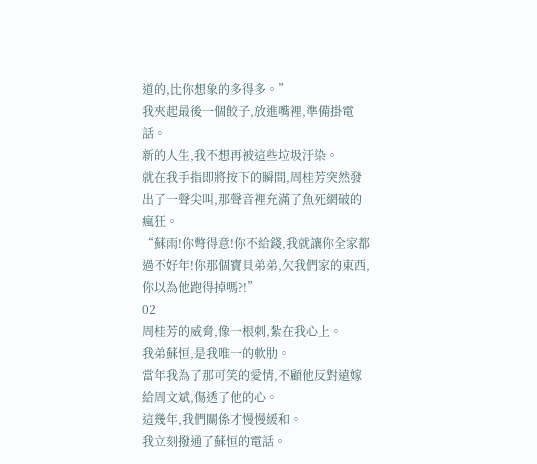道的,比你想象的多得多。”
我夾起最後一個餃子,放進嘴裡,準備掛電話。
新的人生,我不想再被這些垃圾汙染。
就在我手指即將按下的瞬間,周桂芳突然發出了一聲尖叫,那聲音裡充滿了魚死網破的瘋狂。
“蘇雨!你彆得意!你不給錢,我就讓你全家都過不好年!你那個寶貝弟弟,欠我們家的東西,你以為他跑得掉嗎?!”
02
周桂芳的威脅,像一根刺,紮在我心上。
我弟蘇恒,是我唯一的軟肋。
當年我為了那可笑的愛情,不顧他反對遠嫁給周文斌,傷透了他的心。
這幾年,我們關係才慢慢緩和。
我立刻撥通了蘇恒的電話。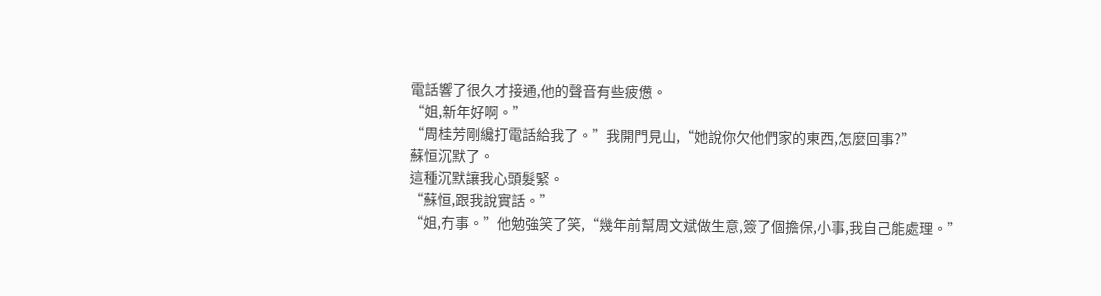電話響了很久才接通,他的聲音有些疲憊。
“姐,新年好啊。”
“周桂芳剛纔打電話給我了。”我開門見山,“她說你欠他們家的東西,怎麼回事?”
蘇恒沉默了。
這種沉默讓我心頭髮緊。
“蘇恒,跟我說實話。”
“姐,冇事。”他勉強笑了笑,“幾年前幫周文斌做生意,簽了個擔保,小事,我自己能處理。”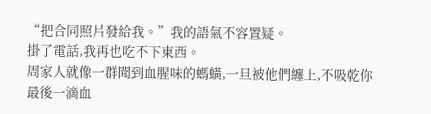“把合同照片發給我。”我的語氣不容置疑。
掛了電話,我再也吃不下東西。
周家人就像一群聞到血腥味的螞蟥,一旦被他們纏上,不吸乾你最後一滴血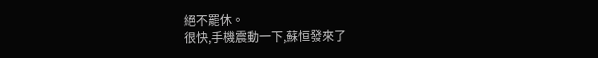絕不罷休。
很快,手機震動一下,蘇恒發來了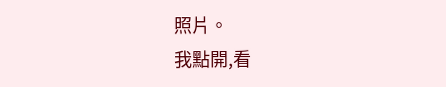照片。
我點開,看